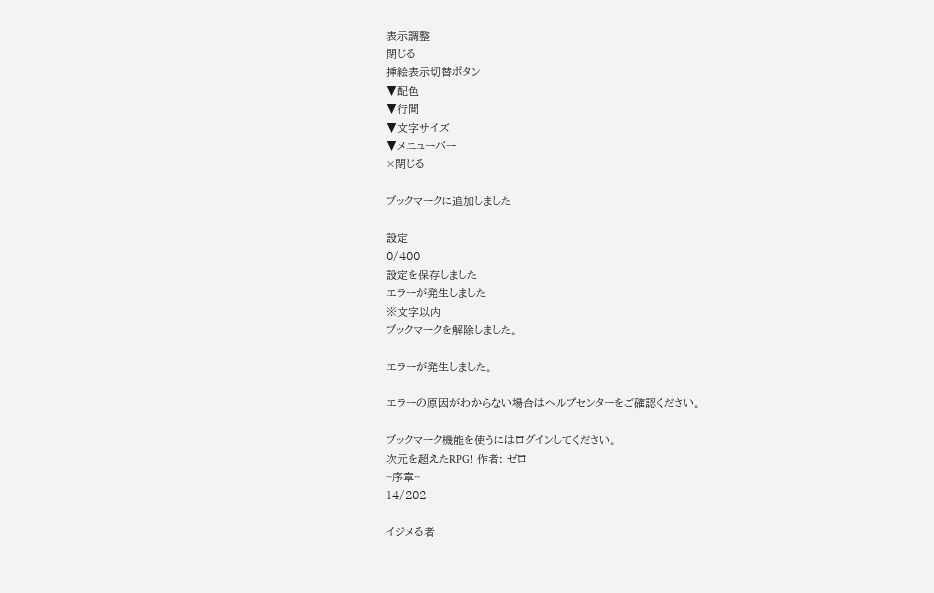表示調整
閉じる
挿絵表示切替ボタン
▼配色
▼行間
▼文字サイズ
▼メニューバー
×閉じる

ブックマークに追加しました

設定
0/400
設定を保存しました
エラーが発生しました
※文字以内
ブックマークを解除しました。

エラーが発生しました。

エラーの原因がわからない場合はヘルプセンターをご確認ください。

ブックマーク機能を使うにはログインしてください。
次元を超えたRPG!  作者: ゼロ
~序章~
14/202

イジメる者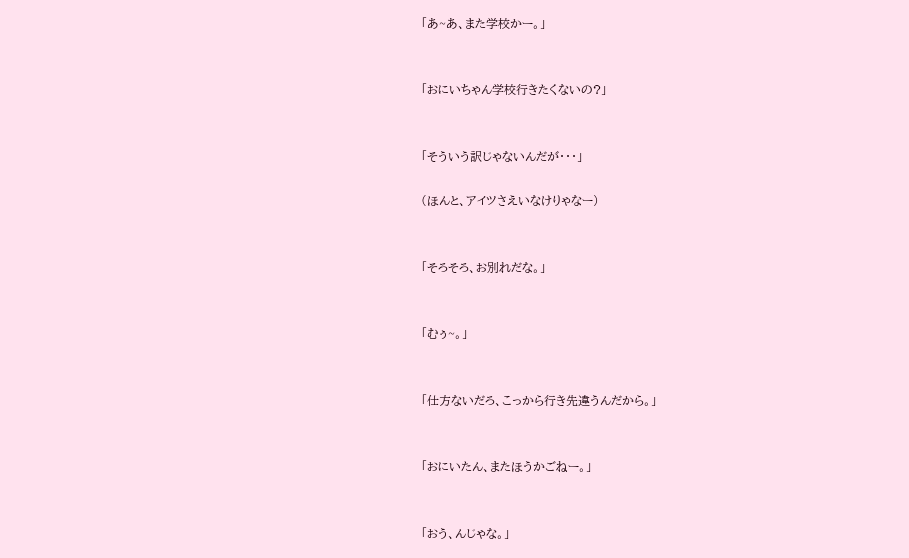「あ~あ、また学校かー。」


「おにいちゃん学校行きたくないの?」


「そういう訳じゃないんだが・・・」

(ほんと、アイツさえいなけりゃなー)


「そろそろ、お別れだな。」


「むぅ~。」


「仕方ないだろ、こっから行き先違うんだから。」


「おにいたん、またほうかごねー。」


「おう、んじゃな。」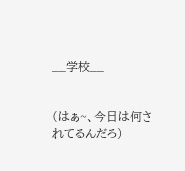__学校__


(はぁ~、今日は何されてるんだろ)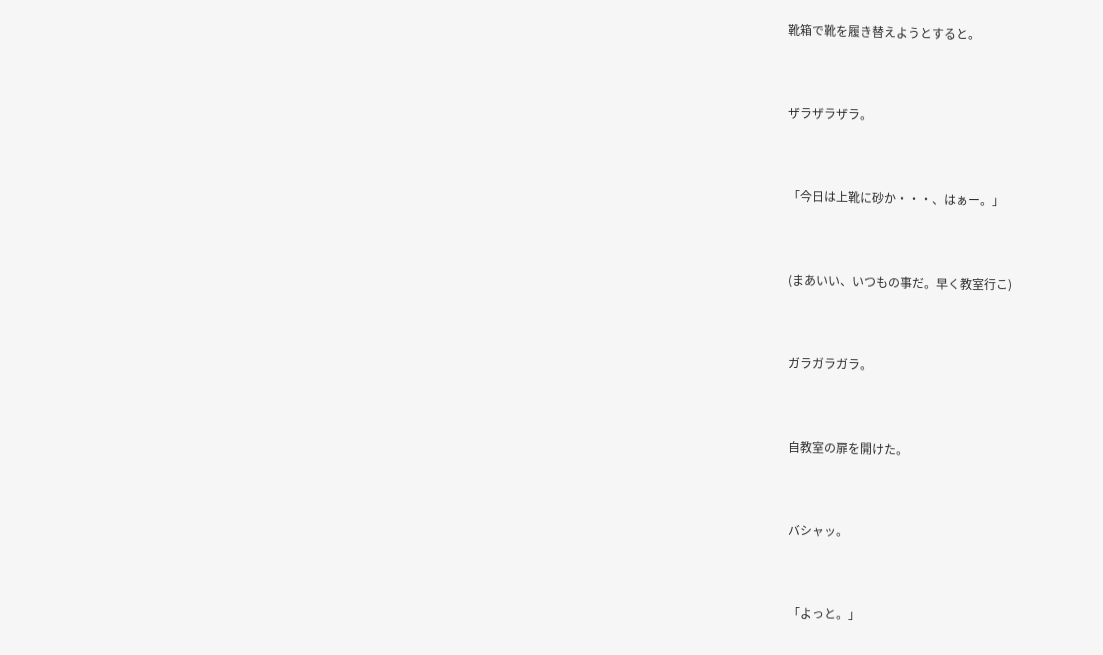靴箱で靴を履き替えようとすると。


ザラザラザラ。


「今日は上靴に砂か・・・、はぁー。」


(まあいい、いつもの事だ。早く教室行こ)


ガラガラガラ。


自教室の扉を開けた。


バシャッ。


「よっと。」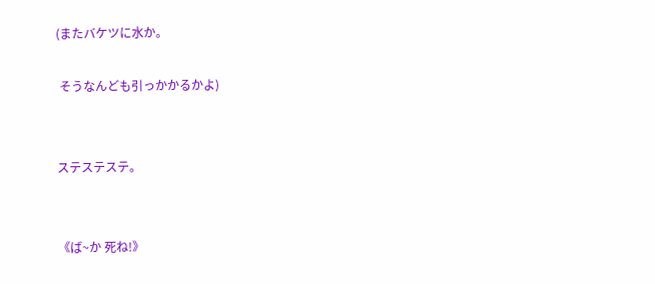(またバケツに水か。

 そうなんども引っかかるかよ)


ステステステ。


《ば~か 死ね!》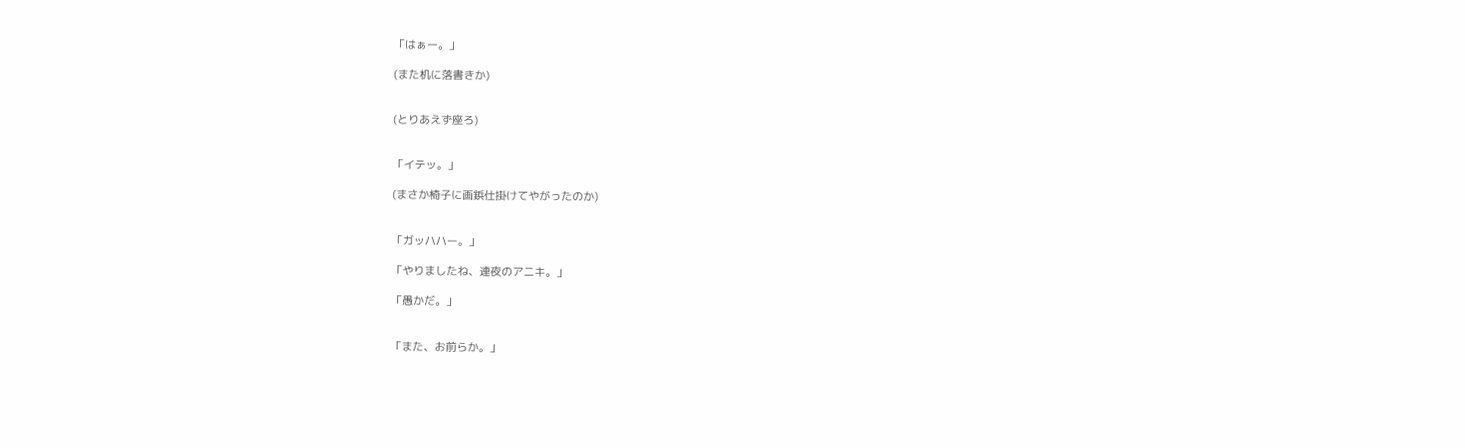「はぁー。」

(また机に落書きか)


(とりあえず座ろ)


「イテッ。」

(まさか椅子に画鋲仕掛けてやがったのか)


「ガッハハー。」

「やりましたね、連夜のアニキ。」

「愚かだ。」


「また、お前らか。」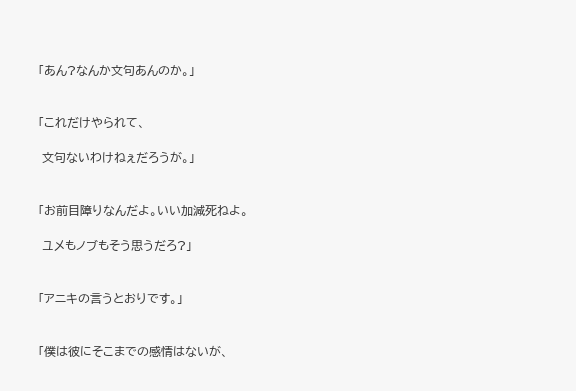「あん?なんか文句あんのか。」


「これだけやられて、

 文句ないわけねぇだろうが。」


「お前目障りなんだよ。いい加減死ねよ。

 ユメもノブもそう思うだろ?」


「アニキの言うとおりです。」


「僕は彼にそこまでの感情はないが、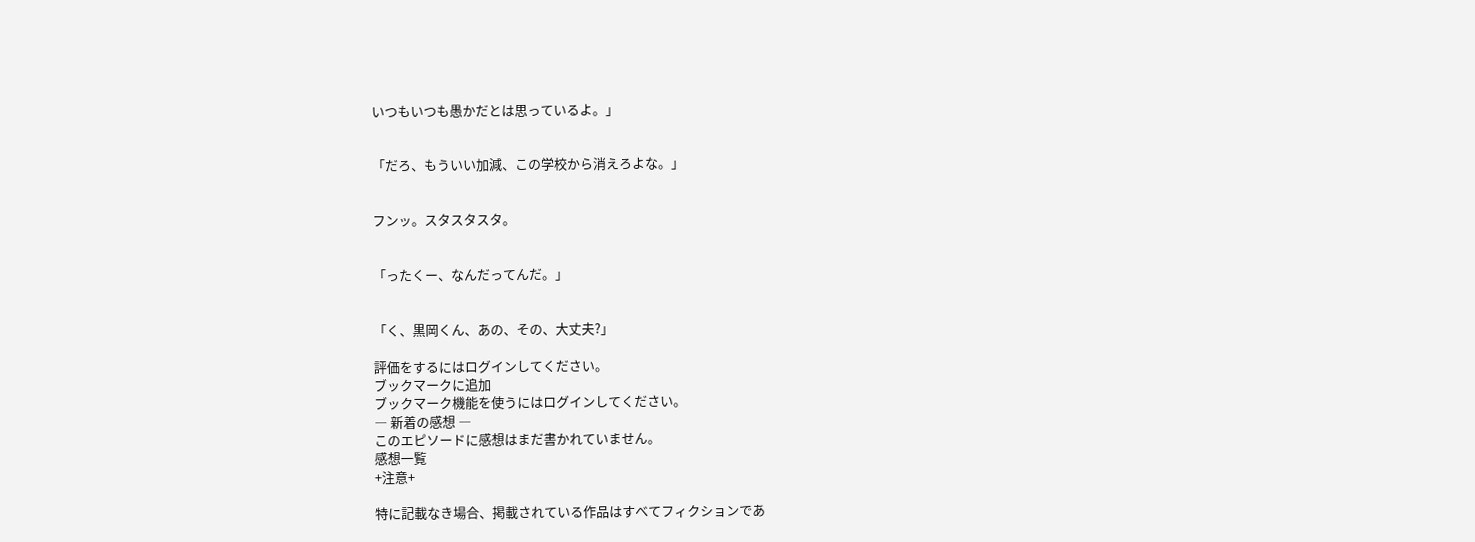いつもいつも愚かだとは思っているよ。」


「だろ、もういい加減、この学校から消えろよな。」


フンッ。スタスタスタ。


「ったくー、なんだってんだ。」


「く、黒岡くん、あの、その、大丈夫?」

評価をするにはログインしてください。
ブックマークに追加
ブックマーク機能を使うにはログインしてください。
― 新着の感想 ―
このエピソードに感想はまだ書かれていません。
感想一覧
+注意+

特に記載なき場合、掲載されている作品はすべてフィクションであ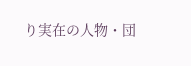り実在の人物・団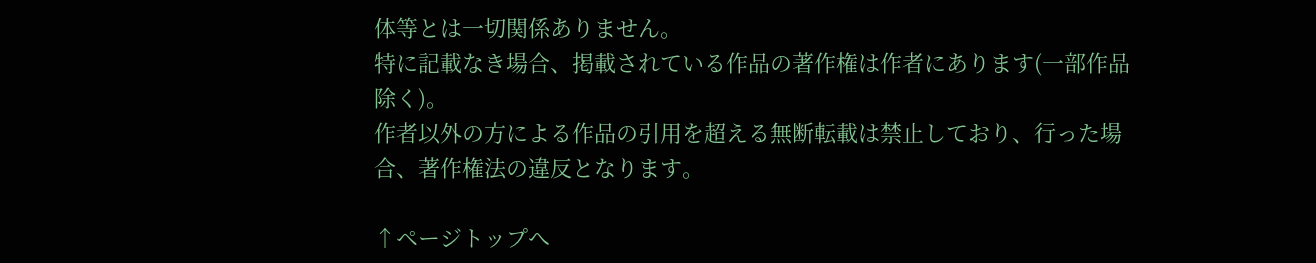体等とは一切関係ありません。
特に記載なき場合、掲載されている作品の著作権は作者にあります(一部作品除く)。
作者以外の方による作品の引用を超える無断転載は禁止しており、行った場合、著作権法の違反となります。

↑ページトップへ